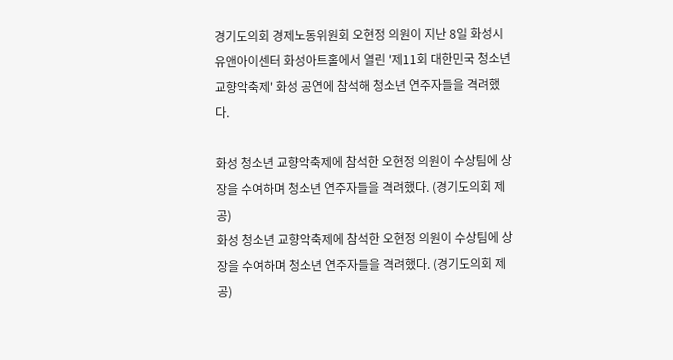경기도의회 경제노동위원회 오현정 의원이 지난 8일 화성시 유앤아이센터 화성아트홀에서 열린 '제11회 대한민국 청소년 교향악축제' 화성 공연에 참석해 청소년 연주자들을 격려했다.

화성 청소년 교향악축제에 참석한 오현정 의원이 수상팀에 상장을 수여하며 청소년 연주자들을 격려했다. (경기도의회 제공)
화성 청소년 교향악축제에 참석한 오현정 의원이 수상팀에 상장을 수여하며 청소년 연주자들을 격려했다. (경기도의회 제공)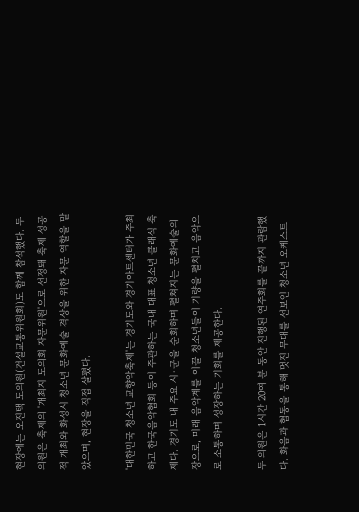현장에는 오진택 도의원(건설교통위원회)도 함께 참석했다. 두 의원은 축제의 '개최지 도의회 자문위원'으로 선정돼 축제 성공적 개최와 화성시 청소년 문화예술 격상을 위한 자문 역할을 맡았으며, 현장을 직접 살폈다.

'대한민국 청소년 교향악축제'는 경기도와 경기아트센터가 주최하고 한국음악협회 등이 주관하는 국내 대표 청소년 클래식 축제다. 경기도 내 주요 시·군을 순회하며 펼쳐지는 문화예술의 장으로, 미래 음악계를 이끌 청소년들이 기량을 펼치고 음악으로 소통하며 성장하는 기회를 제공한다.

두 의원은 1시간 20여 분 동안 진행된 연주회를 끝까지 관람했다. 화음과 협동을 통해 멋진 무대를 선보인 청소년 오케스트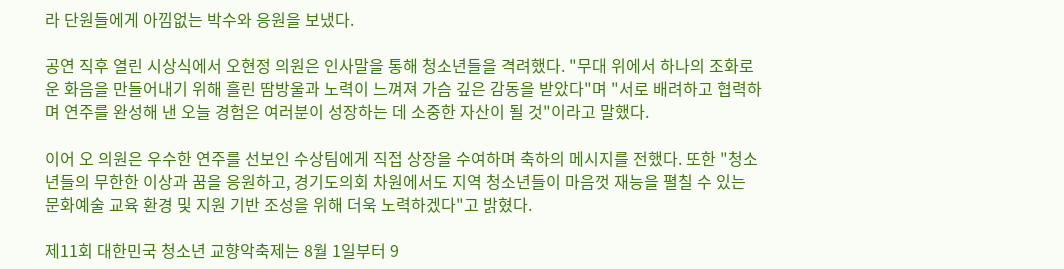라 단원들에게 아낌없는 박수와 응원을 보냈다.

공연 직후 열린 시상식에서 오현정 의원은 인사말을 통해 청소년들을 격려했다. "무대 위에서 하나의 조화로운 화음을 만들어내기 위해 흘린 땀방울과 노력이 느껴져 가슴 깊은 감동을 받았다"며 "서로 배려하고 협력하며 연주를 완성해 낸 오늘 경험은 여러분이 성장하는 데 소중한 자산이 될 것"이라고 말했다.

이어 오 의원은 우수한 연주를 선보인 수상팀에게 직접 상장을 수여하며 축하의 메시지를 전했다. 또한 "청소년들의 무한한 이상과 꿈을 응원하고, 경기도의회 차원에서도 지역 청소년들이 마음껏 재능을 펼칠 수 있는 문화예술 교육 환경 및 지원 기반 조성을 위해 더욱 노력하겠다"고 밝혔다.

제11회 대한민국 청소년 교향악축제는 8월 1일부터 9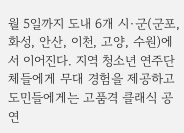월 5일까지 도내 6개 시·군(군포, 화성, 안산, 이천, 고양, 수원)에서 이어진다. 지역 청소년 연주단체들에게 무대 경험을 제공하고 도민들에게는 고품격 클래식 공연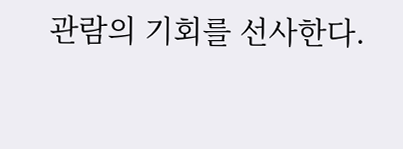관람의 기회를 선사한다.